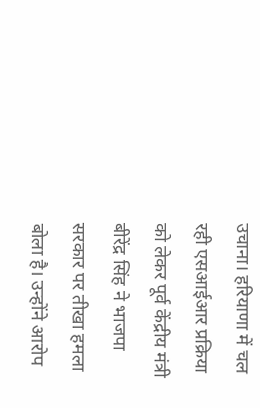उचाना। हरियाणा में चल रही एसआईआर प्रक्रिया को लेकर पूर्व केंद्रीय मंत्री बीरेंद्र सिंह ने भाजपा सरकार पर तीखा हमला बोला है। उन्होंने आरोप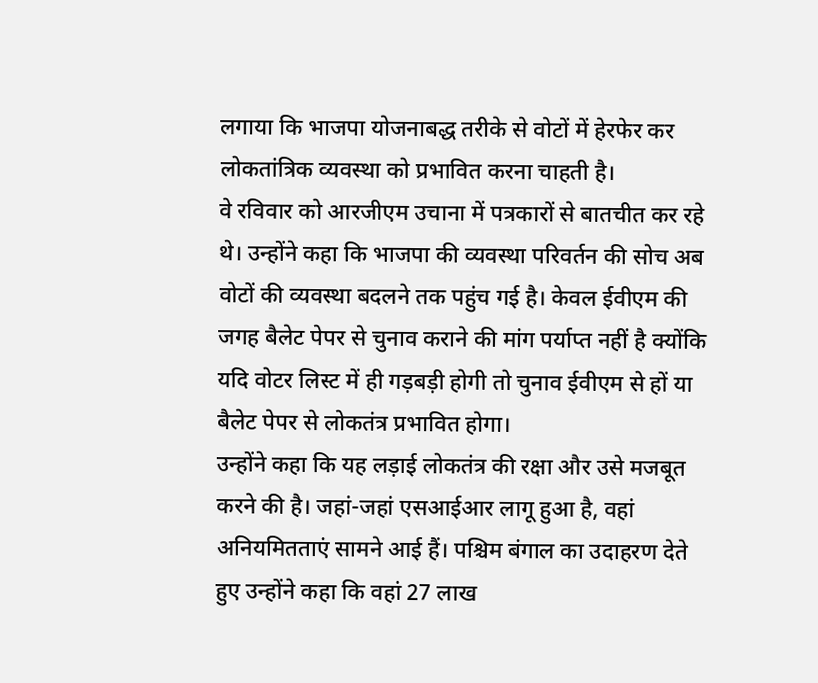लगाया कि भाजपा योजनाबद्ध तरीके से वोटों में हेरफेर कर लोकतांत्रिक व्यवस्था को प्रभावित करना चाहती है।
वे रविवार को आरजीएम उचाना में पत्रकारों से बातचीत कर रहे थे। उन्होंने कहा कि भाजपा की व्यवस्था परिवर्तन की सोच अब वोटों की व्यवस्था बदलने तक पहुंच गई है। केवल ईवीएम की जगह बैलेट पेपर से चुनाव कराने की मांग पर्याप्त नहीं है क्योंकि यदि वोटर लिस्ट में ही गड़बड़ी होगी तो चुनाव ईवीएम से हों या बैलेट पेपर से लोकतंत्र प्रभावित होगा।
उन्होंने कहा कि यह लड़ाई लोकतंत्र की रक्षा और उसे मजबूत करने की है। जहां-जहां एसआईआर लागू हुआ है, वहां अनियमितताएं सामने आई हैं। पश्चिम बंगाल का उदाहरण देते हुए उन्होंने कहा कि वहां 27 लाख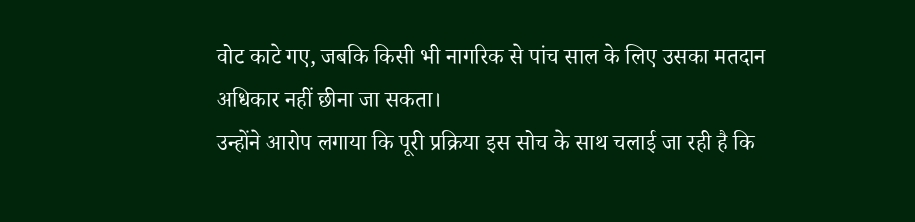वोट काटे गए, जबकि किसी भी नागरिक से पांच साल के लिए उसका मतदान अधिकार नहीं छीना जा सकता।
उन्होंने आरोप लगाया कि पूरी प्रक्रिया इस सोच के साथ चलाई जा रही है कि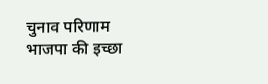चुनाव परिणाम भाजपा की इच्छा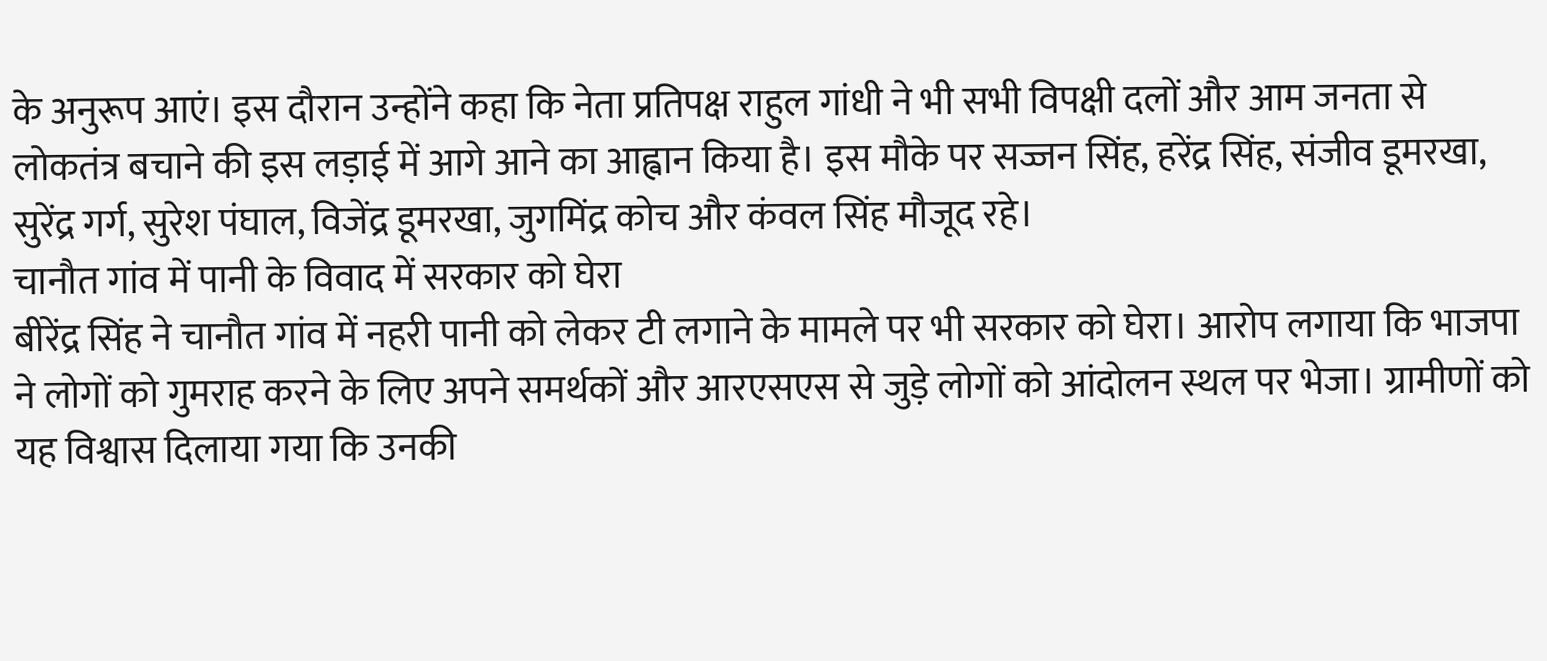के अनुरूप आएं। इस दौरान उन्होंने कहा कि नेता प्रतिपक्ष राहुल गांधी ने भी सभी विपक्षी दलों और आम जनता से लोकतंत्र बचाने की इस लड़ाई में आगे आने का आह्वान किया है। इस मौके पर सज्जन सिंह, हरेंद्र सिंह, संजीव डूमरखा, सुरेंद्र गर्ग, सुरेश पंघाल, विजेंद्र डूमरखा, जुगमिंद्र कोच और कंवल सिंह मौजूद रहे।
चानौत गांव में पानी के विवाद में सरकार को घेरा
बीरेंद्र सिंह ने चानौत गांव में नहरी पानी को लेकर टी लगाने के मामले पर भी सरकार को घेरा। आरोप लगाया कि भाजपा ने लोगों को गुमराह करने के लिए अपने समर्थकों और आरएसएस से जुड़े लोगों को आंदोलन स्थल पर भेजा। ग्रामीणों को यह विश्वास दिलाया गया कि उनकी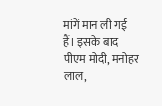मांगें मान ली गई हैं। इसके बाद पीएम मोदी, मनोहर लाल,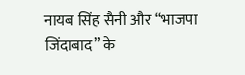नायब सिंह सैनी और “भाजपा जिंदाबाद” के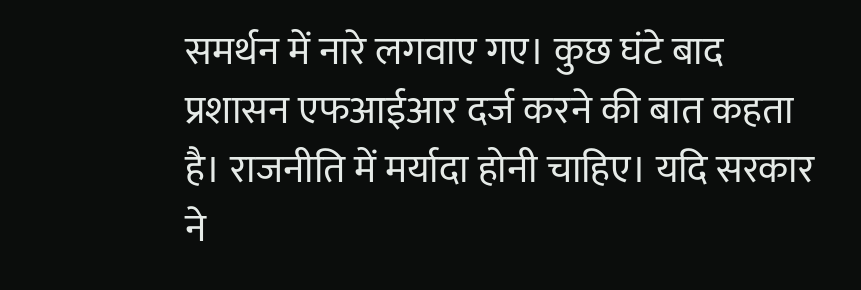समर्थन में नारे लगवाए गए। कुछ घंटे बाद प्रशासन एफआईआर दर्ज करने की बात कहता है। राजनीति में मर्यादा होनी चाहिए। यदि सरकार ने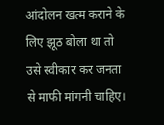आंदोलन खत्म कराने के लिए झूठ बोला था तो उसे स्वीकार कर जनता से माफी मांगनी चाहिए।